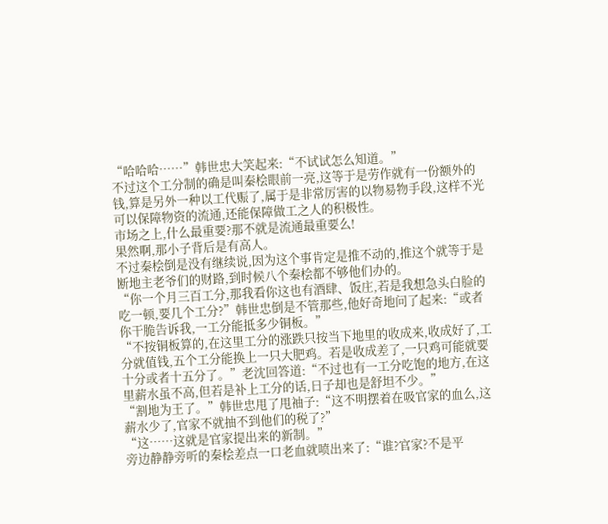“哈哈哈……”韩世忠大笑起来:“不试试怎么知道。”
不过这个工分制的确是叫秦桧眼前一亮,这等于是劳作就有一份额外的钱,算是另外一种以工代赈了,属于是非常厉害的以物易物手段,这样不光可以保障物资的流通,还能保障做工之人的积极性。
市场之上,什么最重要?那不就是流通最重要么!
果然啊,那小子背后是有高人。
不过秦桧倒是没有继续说,因为这个事肯定是推不动的,推这个就等于是断地主老爷们的财路,到时候八个秦桧都不够他们办的。
“你一个月三百工分,那我看你这也有酒肆、饭庄,若是我想急头白脸的吃一顿,要几个工分?”韩世忠倒是不管那些,他好奇地问了起来:“或者你干脆告诉我,一工分能抵多少铜板。”
“不按铜板算的,在这里工分的涨跌只按当下地里的收成来,收成好了,工分就值钱,五个工分能换上一只大肥鸡。若是收成差了,一只鸡可能就要十分或者十五分了。”老沈回答道:“不过也有一工分吃饱的地方,在这里薪水虽不高,但若是补上工分的话,日子却也是舒坦不少。”
“割地为王了。”韩世忠甩了甩袖子:“这不明摆着在吸官家的血么,这薪水少了,官家不就抽不到他们的税了?”
“这……这就是官家提出来的新制。”
旁边静静旁听的秦桧差点一口老血就喷出来了:“谁?官家?不是平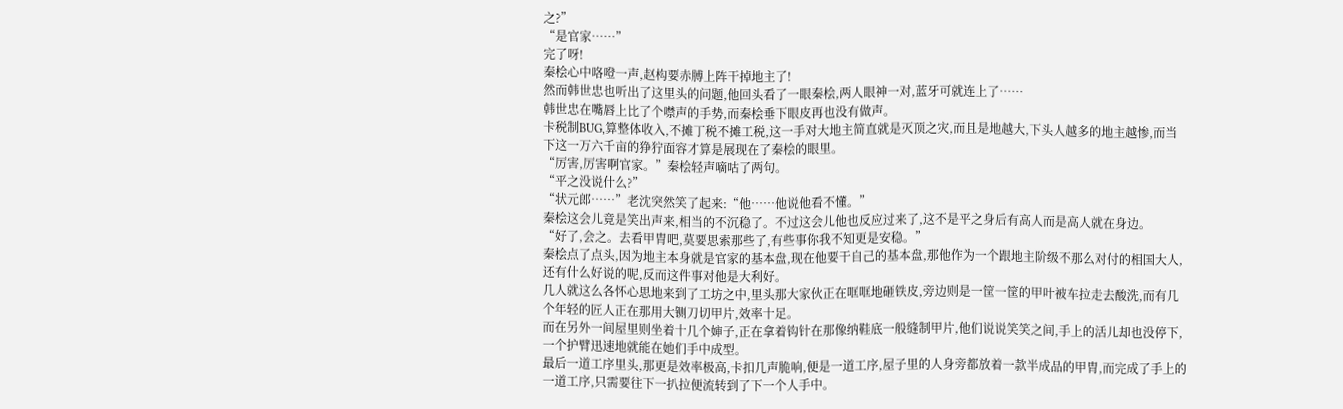之?”
“是官家……”
完了呀!
秦桧心中咯噔一声,赵构要赤膊上阵干掉地主了!
然而韩世忠也听出了这里头的问题,他回头看了一眼秦桧,两人眼神一对,蓝牙可就连上了……
韩世忠在嘴唇上比了个噤声的手势,而秦桧垂下眼皮再也没有做声。
卡税制BUG,算整体收入,不摊丁税不摊工税,这一手对大地主简直就是灭顶之灾,而且是地越大,下头人越多的地主越惨,而当下这一万六千亩的狰狞面容才算是展现在了秦桧的眼里。
“厉害,厉害啊官家。”秦桧轻声嘀咕了两句。
“平之没说什么?”
“状元郎……”老沈突然笑了起来:“他……他说他看不懂。”
秦桧这会儿竟是笑出声来,相当的不沉稳了。不过这会儿他也反应过来了,这不是平之身后有高人而是高人就在身边。
“好了,会之。去看甲胄吧,莫要思索那些了,有些事你我不知更是安稳。”
秦桧点了点头,因为地主本身就是官家的基本盘,现在他要干自己的基本盘,那他作为一个跟地主阶级不那么对付的相国大人,还有什么好说的呢,反而这件事对他是大利好。
几人就这么各怀心思地来到了工坊之中,里头那大家伙正在哐哐地砸铁皮,旁边则是一筐一筐的甲叶被车拉走去酸洗,而有几个年轻的匠人正在那用大铡刀切甲片,效率十足。
而在另外一间屋里则坐着十几个婶子,正在拿着钩针在那像纳鞋底一般缝制甲片,他们说说笑笑之间,手上的活儿却也没停下,一个护臂迅速地就能在她们手中成型。
最后一道工序里头,那更是效率极高,卡扣几声脆响,便是一道工序,屋子里的人身旁都放着一款半成品的甲胄,而完成了手上的一道工序,只需要往下一扒拉便流转到了下一个人手中。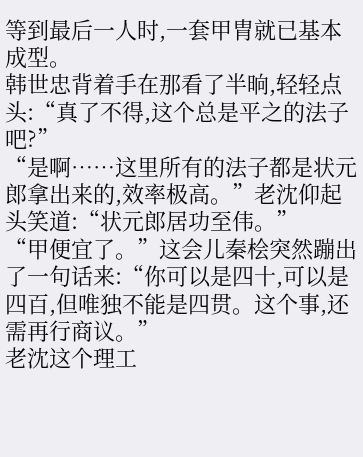等到最后一人时,一套甲胄就已基本成型。
韩世忠背着手在那看了半晌,轻轻点头:“真了不得,这个总是平之的法子吧?”
“是啊……这里所有的法子都是状元郎拿出来的,效率极高。”老沈仰起头笑道:“状元郎居功至伟。”
“甲便宜了。”这会儿秦桧突然蹦出了一句话来:“你可以是四十,可以是四百,但唯独不能是四贯。这个事,还需再行商议。”
老沈这个理工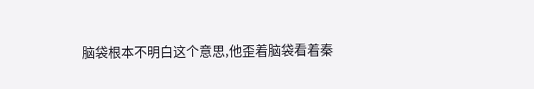脑袋根本不明白这个意思,他歪着脑袋看着秦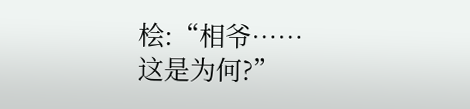桧:“相爷……这是为何?”